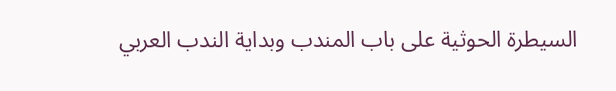السيطرة الحوثية على باب المندب وبداية الندب العربي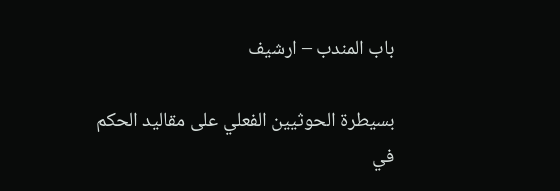باب المندب – ارشيف

بسيطرة الحوثيين الفعلي على مقاليد الحكم في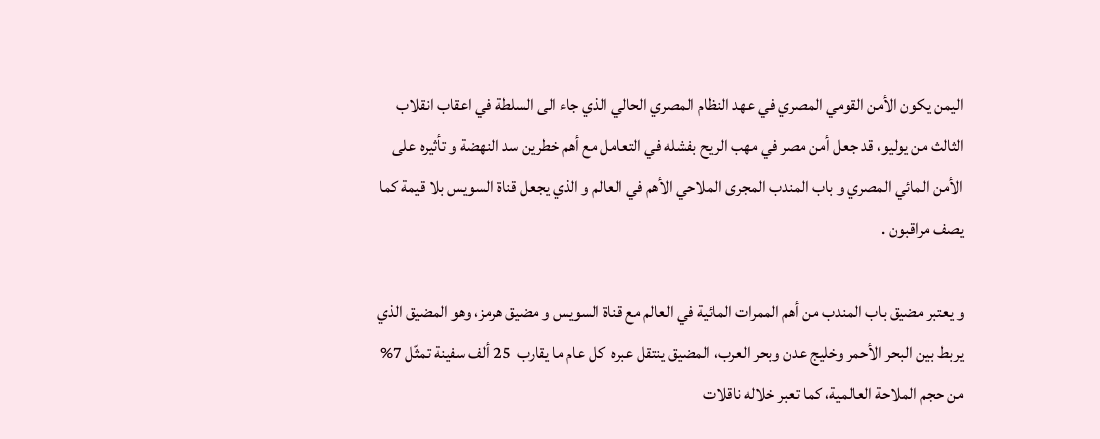اليمن يكون الأمن القومي المصري في عهد النظام المصري الحالي الذي جاء الى السلطة في اعقاب انقلاب الثالث من يوليو، قد جعل أمن مصر في مهب الريح بفشله في التعامل مع أهم خطرين سد النهضة و تأثيره على الأمن المائي المصري و باب المندب المجرى الملاحي الأهم في العالم و الذي يجعل قناة السويس بلا قيمة كما يصف مراقبون .

و يعتبر مضيق باب المندب من أهم الممرات المائية في العالم مع قناة السويس و مضيق هرمز، وهو المضيق الذي يربط بين البحر الأحمر وخليج عدن وبحر العرب، المضيق ينتقل عبره  كل عام ما يقارب  25 ألف سفينة تمثّل 7% من حجم الملاحة العالمية، كما تعبر خلاله ناقلات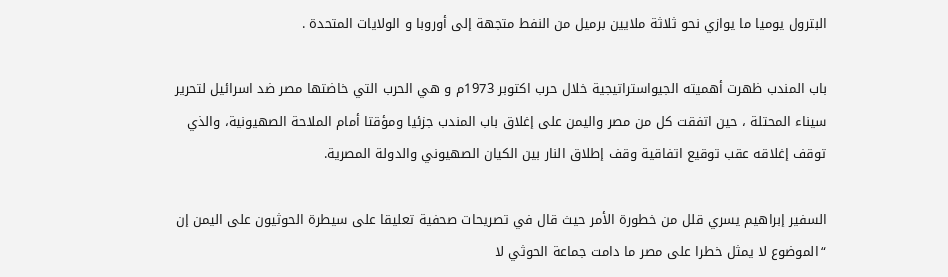البترول يوميا ما يوازي نحو ثلاثة ملايين برميل من النفط متجهة إلى أوروبا و الولايات المتحدة .

باب المندب ظهرت أهميته الجيواستراتيجية خلال حرب اكتوبر 1973م و هي الحرب التي خاضتها مصر ضد اسرائيل لتحرير سيناء المحتلة ، حين اتفقت كل من مصر واليمن على إغلاق باب المندب جزئيا ومؤقتا أمام الملاحة الصهيونية، والذي توقف إغلاقه عقب توقيع اتفاقية وقف إطلاق النار بين الكيان الصهيوني والدولة المصرية.

السفير إبراهيم يسري قلل من خطورة الأمر حيث قال في تصريحات صحفية تعليقا على سيطرة الحوثيون على اليمن إن “الموضوع لا يمثل خطرا على مصر ما دامت جماعة الحوثي لا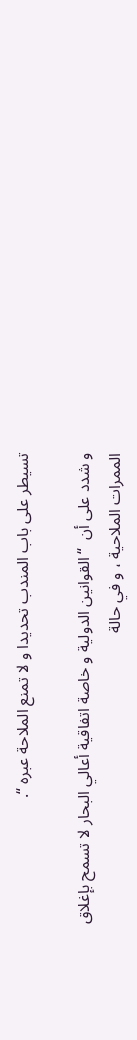تسيطر على باب المندب تحديدا و لا تمنع الملاحة عبره “.

و شدد على أن  “القوانين الدولية و خاصة اتفاقية أعالي البحار لا تسمح بإغلاق الممرات الملاحية ، و في حالة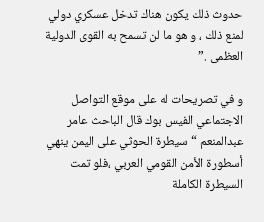حدوث ذلك يكون هناك تدخل عسكري دولي لمنع ذلك ، و هو ما لن تسمح به القوى الدولية العظمى .”

و في تصريحات له على موقع التواصل الاجتماعي الفيس بوك قال الباحث عامر عبدالمنعم “سيطرة الحوثي على اليمن ينهي أسطورة الأمن القومي العربي ،فلو تمت السيطرة الكاملة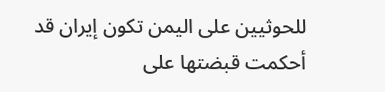للحوثيين على اليمن تكون إيران قد أحكمت قبضتها على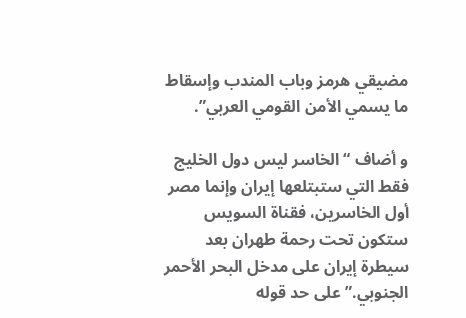مضيقي هرمز وباب المندب وإسقاط ما يسمي الأمن القومي العربي”.

و أضاف “الخاسر ليس دول الخليج فقط التي ستبتلعها إيران وإنما مصر أول الخاسرين، فقناة السويس ستكون تحت رحمة طهران بعد سيطرة إيران على مدخل البحر الأحمر الجنوبي.” على حد قوله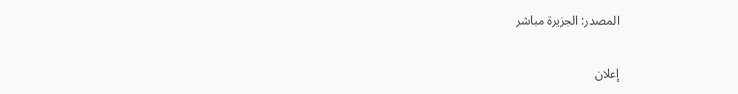المصدر: الجزيرة مباشر

إعلان